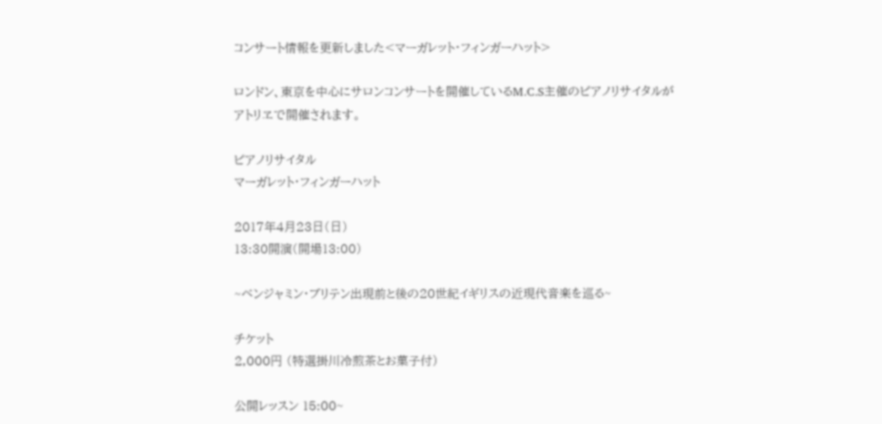コンサート情報を更新しました<マーガレット・フィンガーハット>

ロンドン、東京を中心にサロンコンサートを開催しているM.C.S主催のピアノリサイタルが
アトリヱで開催されます。

ピアノリサイタル
マーガレット・フィンガーハット

2017年4月23日(日)
13:30開演(開場13:00)

~ベンジャミン・ブリテン出現前と後の20世紀イギリスの近現代音楽を巡る~

チケット
2,000円 (特選掛川冷煎茶とお菓子付)

公開レッスン 15:00~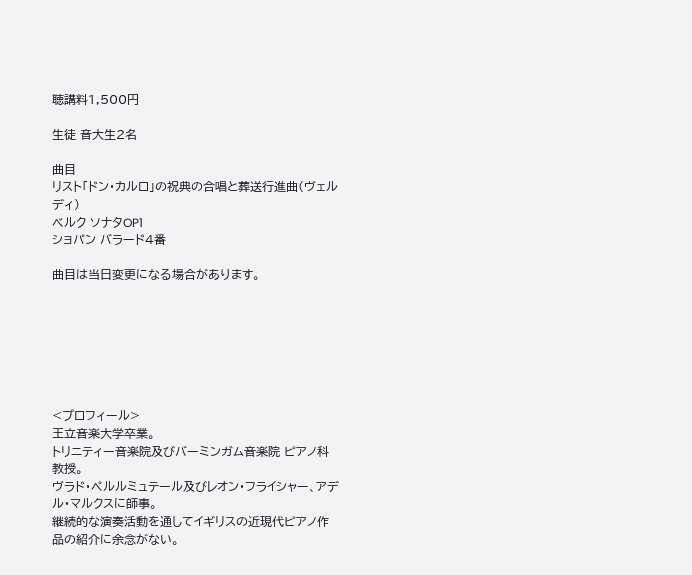聴講料1,500円

生徒 音大生2名

曲目
リスト「ドン・カルロ」の祝典の合唱と葬送行進曲(ヴェルディ)
ベルク ソナタOP1
ショパン バラード4番

曲目は当日変更になる場合があります。







<プロフィール>
王立音楽大学卒業。
トリニティー音楽院及びバーミンガム音楽院 ピアノ科教授。
ヴラド・ペルルミュテール及びレオン・フライシャー、アデル・マルクスに師事。
継続的な演奏活動を通してイギリスの近現代ピアノ作品の紹介に余念がない。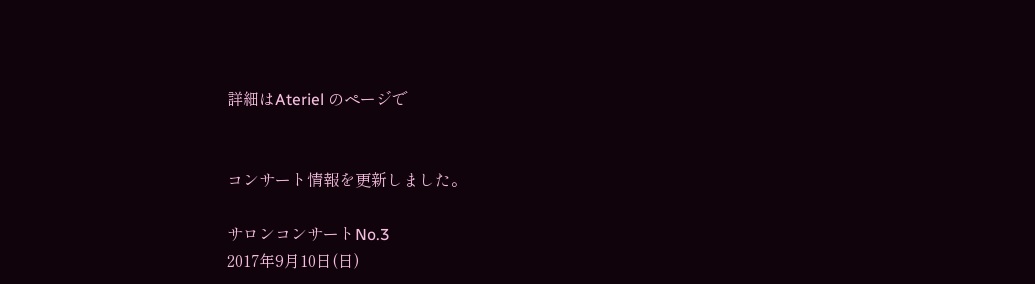詳細はAteriel のページで


コンサート情報を更新しました。

サロンコンサートNo.3
2017年9月10日(日)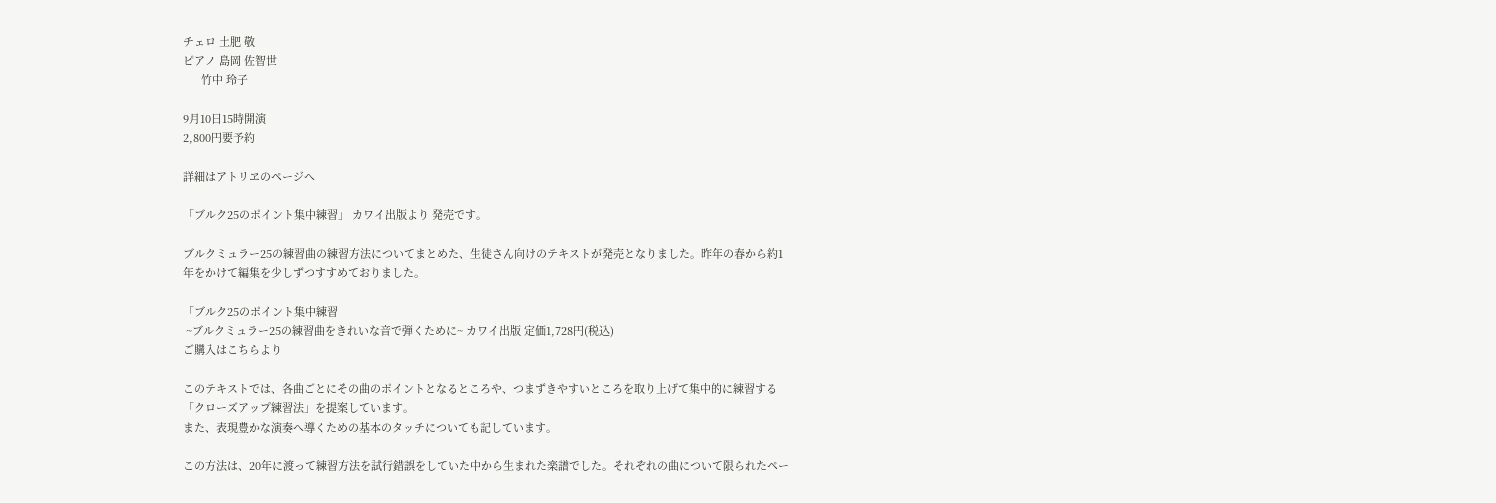チェロ 土肥 敬
ピアノ 島岡 佐智世
      竹中 玲子

9月10日15時開演
2,800円要予約

詳細はアトリヱのページへ

「ブルク25のポイント集中練習」 カワイ出版より 発売です。

ブルクミュラー25の練習曲の練習方法についてまとめた、生徒さん向けのテキストが発売となりました。昨年の春から約1年をかけて編集を少しずつすすめておりました。

「ブルク25のポイント集中練習
 ~ブルクミュラー25の練習曲をきれいな音で弾くために~ カワイ出版 定価1,728円(税込)
ご購入はこちらより

このテキストでは、各曲ごとにその曲のポイントとなるところや、つまずきやすいところを取り上げて集中的に練習する「クローズアップ練習法」を提案しています。
また、表現豊かな演奏へ導くための基本のタッチについても記しています。

この方法は、20年に渡って練習方法を試行錯誤をしていた中から生まれた楽譜でした。それぞれの曲について限られたペー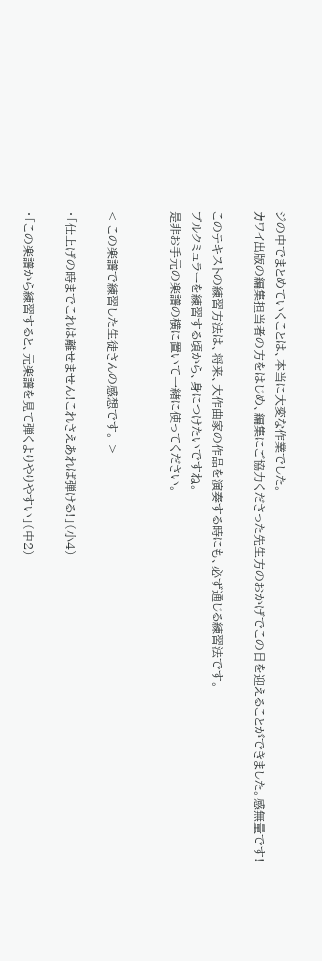ジの中でまとめていくことは、本当に大変な作業でした。
カワイ出版の編集担当者の方をはじめ、編集にご協力くださった先生方のおかげでこの日を迎えることができました。感無量です!

このテキストの練習方法は、将来、大作曲家の作品を演奏する時にも、必ず通じる練習法です。
ブルクミュラーを練習する頃から、身につけたいですね。
是非お手元の楽譜の横に置いて一緒に使ってください。


< この楽譜で練習した生徒さんの感想です。 >

・「仕上げの時までこれは離せません!これさえあれば弾ける!」(小4)

・「この楽譜から練習すると、元楽譜を見て弾くよりやりやすい」(中2)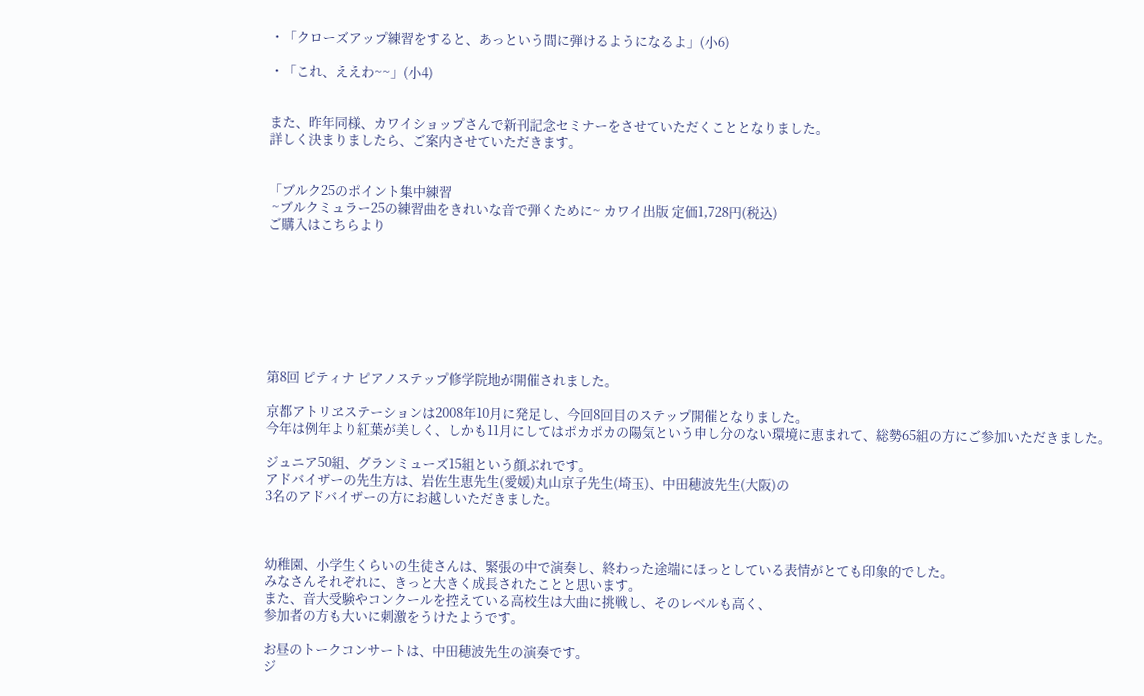・「クローズアップ練習をすると、あっという間に弾けるようになるよ」(小6)

・「これ、ええわ~~」(小4)


また、昨年同様、カワイショップさんで新刊記念セミナーをさせていただくこととなりました。
詳しく決まりましたら、ご案内させていただきます。


「ブルク25のポイント集中練習
 ~ブルクミュラー25の練習曲をきれいな音で弾くために~ カワイ出版 定価1,728円(税込)
ご購入はこちらより








第8回 ピティナ ピアノステップ修学院地が開催されました。

京都アトリヱステーションは2008年10月に発足し、今回8回目のステップ開催となりました。
今年は例年より紅葉が美しく、しかも11月にしてはポカポカの陽気という申し分のない環境に恵まれて、総勢65組の方にご参加いただきました。

ジュニア50組、グランミューズ15組という顔ぶれです。
アドバイザーの先生方は、岩佐生恵先生(愛媛)丸山京子先生(埼玉)、中田穂波先生(大阪)の
3名のアドバイザーの方にお越しいただきました。



幼稚園、小学生くらいの生徒さんは、緊張の中で演奏し、終わった途端にほっとしている表情がとても印象的でした。
みなさんそれぞれに、きっと大きく成長されたことと思います。
また、音大受験やコンクールを控えている高校生は大曲に挑戦し、そのレベルも高く、
参加者の方も大いに刺激をうけたようです。

お昼のトークコンサートは、中田穂波先生の演奏です。
ジ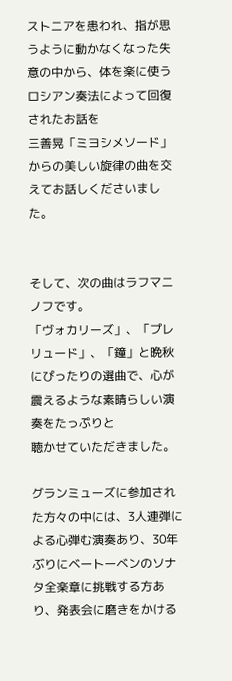ストニアを患われ、指が思うように動かなくなった失意の中から、体を楽に使うロシアン奏法によって回復されたお話を
三善晃「ミヨシメソード」からの美しい旋律の曲を交えてお話しくださいました。


そして、次の曲はラフマニノフです。
「ヴォカリーズ」、「プレリュード」、「鐘」と晩秋にぴったりの選曲で、心が震えるような素晴らしい演奏をたっぷりと
聴かせていただきました。

グランミューズに参加された方々の中には、3人連弾による心弾む演奏あり、30年ぶりにベートーベンのソナタ全楽章に挑戦する方あり、発表会に磨きをかける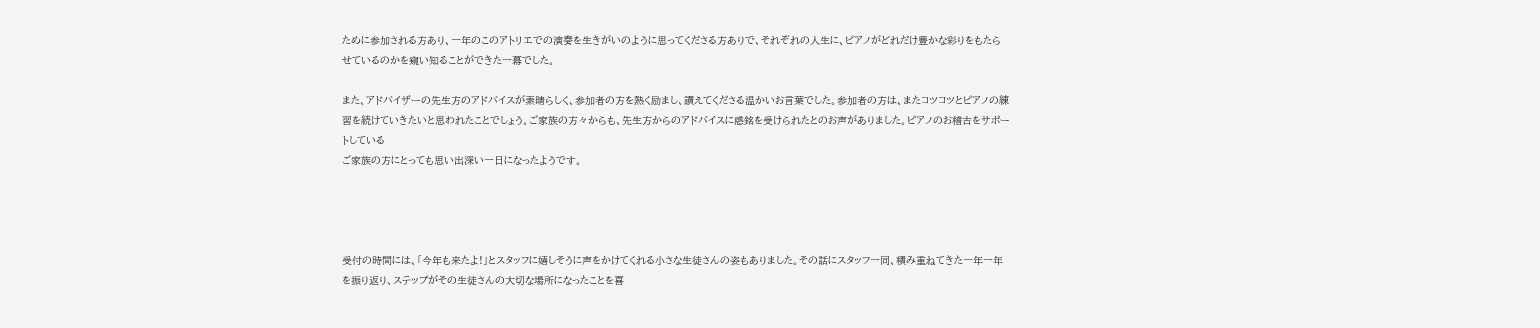ために参加される方あり、一年のこのアトリエでの演奏を生きがいのように思ってくださる方ありで、それぞれの人生に、ピアノがどれだけ豊かな彩りをもたらせているのかを窺い知ることができた一幕でした。

また、アドバイザーの先生方のアドバイスが素晴らしく、参加者の方を熱く励まし、讃えてくださる温かいお言葉でした。参加者の方は、またコツコツとピアノの練習を続けていきたいと思われたことでしょう。ご家族の方々からも、先生方からのアドバイスに感銘を受けられたとのお声がありました。ピアノのお稽古をサポートしている
ご家族の方にとっても思い出深い一日になったようです。




受付の時間には、「今年も来たよ!」とスタッフに嬉しそうに声をかけてくれる小さな生徒さんの姿もありました。その話にスタッフ一同、積み重ねてきた一年一年を振り返り、ステップがその生徒さんの大切な場所になったことを喜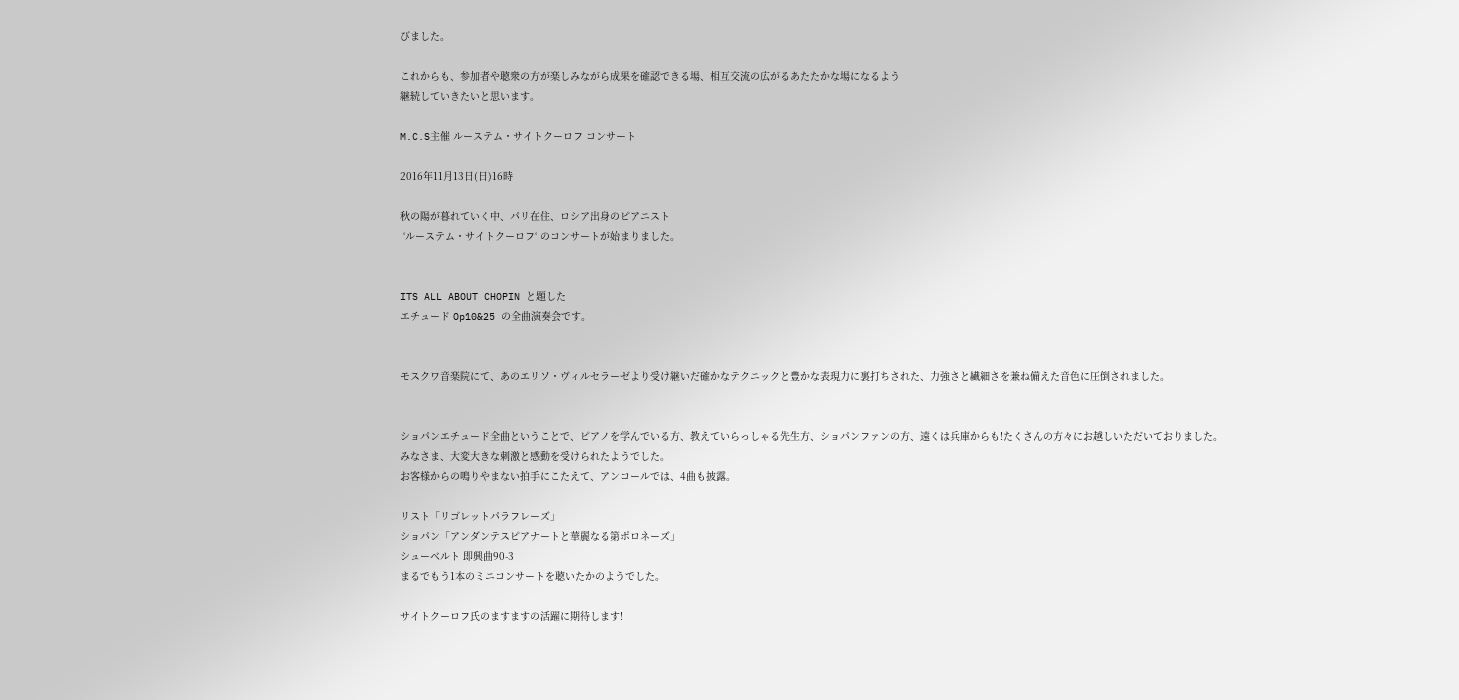びました。

これからも、参加者や聴衆の方が楽しみながら成果を確認できる場、相互交流の広がるあたたかな場になるよう
継続していきたいと思います。

M.C.S主催 ルーステム・サイトクーロフ コンサート

2016年11月13日(日)16時

秋の陽が暮れていく中、パリ在住、ロシア出身のピアニスト
 ‘ルーステム・サイトクーロフ‘ のコンサートが始まりました。


ITS ALL ABOUT CHOPIN と題した
エチュード Op10&25 の全曲演奏会です。


モスクワ音楽院にて、あのエリソ・ヴィルセラーゼより受け継いだ確かなテクニックと豊かな表現力に裏打ちされた、力強さと繊細さを兼ね備えた音色に圧倒されました。


ショパンエチュード全曲ということで、ピアノを学んでいる方、教えていらっしゃる先生方、ショパンファンの方、遠くは兵庫からも!たくさんの方々にお越しいただいておりました。
みなさま、大変大きな刺激と感動を受けられたようでした。
お客様からの鳴りやまない拍手にこたえて、アンコールでは、4曲も披露。

リスト「リゴレットパラフレーズ」
ショパン「アンダンテスピアナートと華麗なる第ポロネーズ」
シューベルト 即興曲90-3
まるでもう1本のミニコンサートを聴いたかのようでした。

サイトクーロフ氏のますますの活躍に期待します!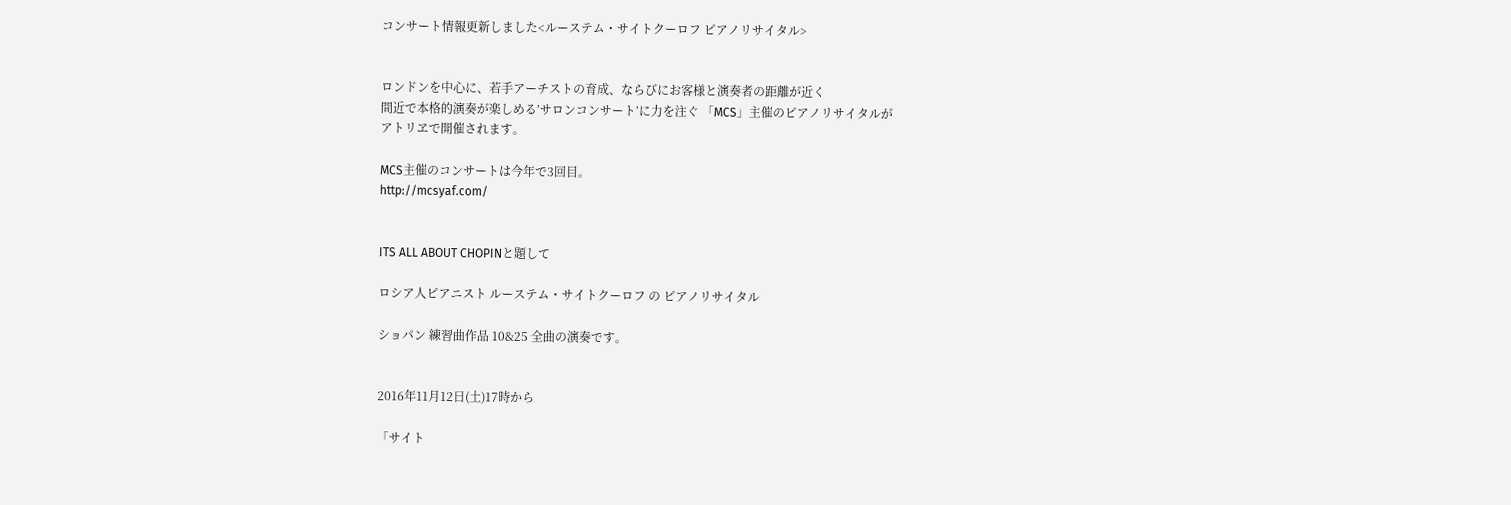コンサート情報更新しました<ルーステム・サイトクーロフ ピアノリサイタル>


ロンドンを中心に、若手アーチストの育成、ならびにお客様と演奏者の距離が近く
間近で本格的演奏が楽しめる’サロンコンサート’に力を注ぐ 「MCS」主催のピアノリサイタルが
アトリヱで開催されます。

MCS主催のコンサートは今年で3回目。
http://mcsyaf.com/


ITS ALL ABOUT CHOPINと題して

ロシア人ピアニスト ルーステム・サイトクーロフ の ピアノリサイタル

ショパン 練習曲作品 10&25 全曲の演奏です。


2016年11月12日(土)17時から

「サイト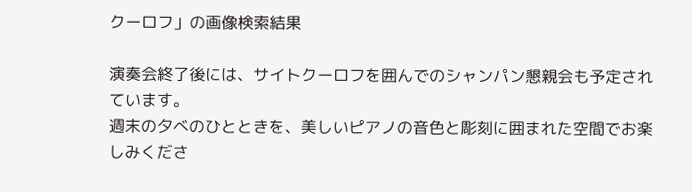クーロフ」の画像検索結果

演奏会終了後には、サイトクーロフを囲んでのシャンパン懇親会も予定されています。
週末の夕べのひとときを、美しいピアノの音色と彫刻に囲まれた空間でお楽しみくださ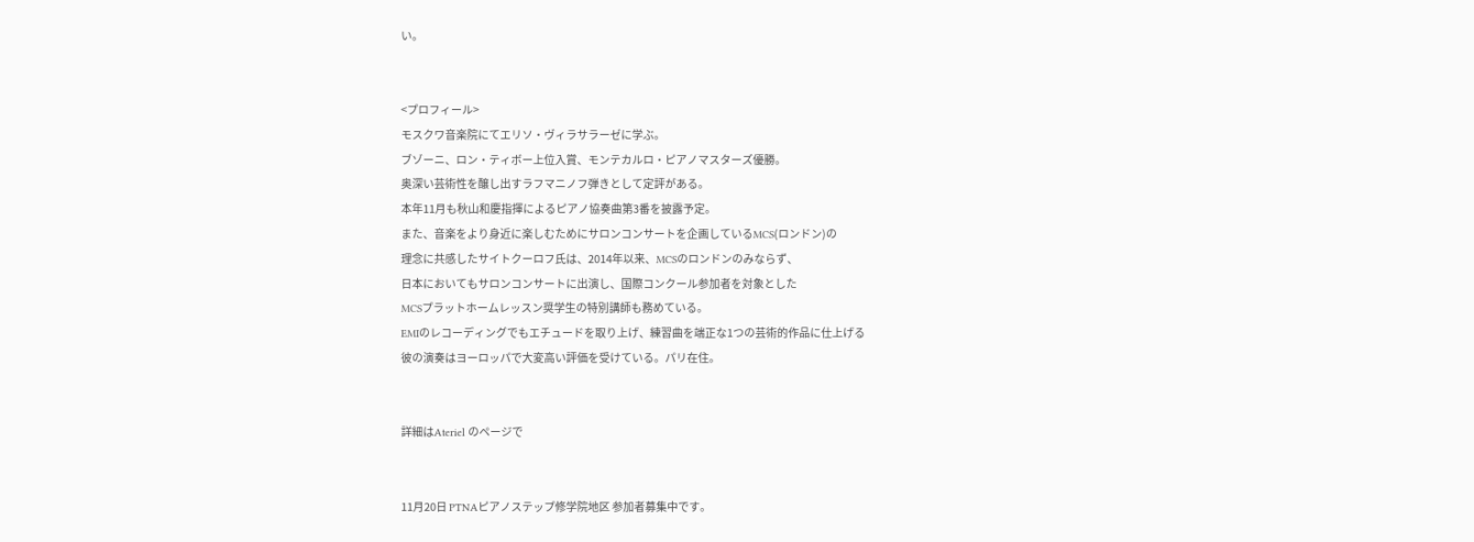い。


<プロフィール>
モスクワ音楽院にてエリソ・ヴィラサラーゼに学ぶ。
ブゾーニ、ロン・ティボー上位入賞、モンテカルロ・ピアノマスターズ優勝。
奥深い芸術性を醸し出すラフマニノフ弾きとして定評がある。
本年11月も秋山和慶指揮によるピアノ協奏曲第3番を披露予定。
また、音楽をより身近に楽しむためにサロンコンサートを企画しているMCS(ロンドン)の
理念に共感したサイトクーロフ氏は、2014年以来、MCSのロンドンのみならず、
日本においてもサロンコンサートに出演し、国際コンクール参加者を対象とした
MCSプラットホームレッスン奨学生の特別講師も務めている。
EMIのレコーディングでもエチュードを取り上げ、練習曲を端正な1つの芸術的作品に仕上げる
彼の演奏はヨーロッパで大変高い評価を受けている。パリ在住。


詳細はAteriel のページで


11月20日 PTNAピアノステップ修学院地区 参加者募集中です。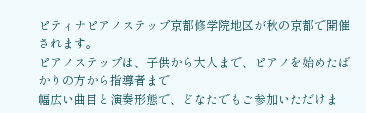ピティナピアノステップ京都修学院地区が秋の京都で開催されます。
ピアノステップは、子供から大人まで、ピアノを始めたばかりの方から指導者まで
幅広い曲目と演奏形態で、どなたでもご参加いただけま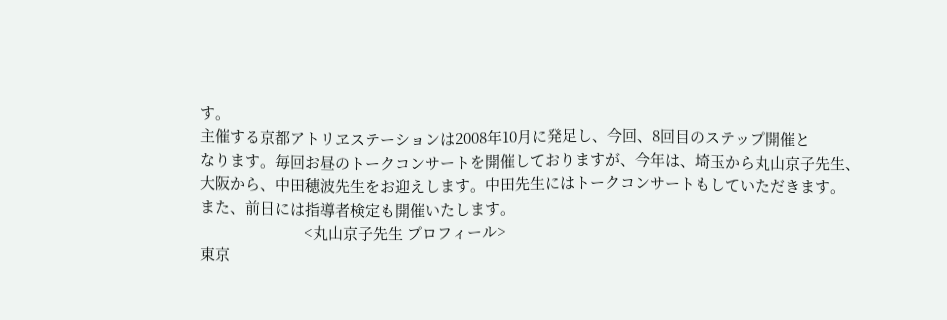す。
主催する京都アトリヱステーションは2008年10月に発足し、今回、8回目のステップ開催と
なります。毎回お昼のトークコンサートを開催しておりますが、今年は、埼玉から丸山京子先生、
大阪から、中田穂波先生をお迎えします。中田先生にはトークコンサートもしていただきます。
また、前日には指導者検定も開催いたします。
                          <丸山京子先生 プロフィール>
東京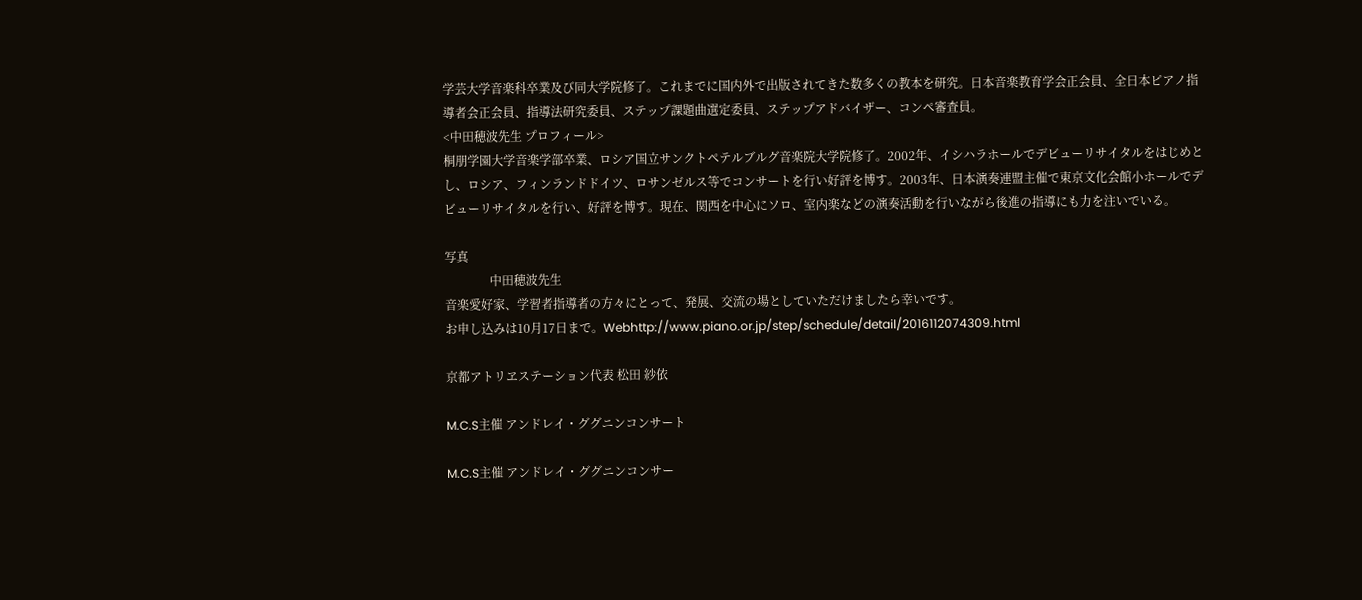学芸大学音楽科卒業及び同大学院修了。これまでに国内外で出版されてきた数多くの教本を研究。日本音楽教育学会正会員、全日本ピアノ指導者会正会員、指導法研究委員、ステップ課題曲選定委員、ステップアドバイザー、コンペ審査員。
<中田穂波先生 プロフィール>
桐朋学園大学音楽学部卒業、ロシア国立サンクトペテルブルグ音楽院大学院修了。2002年、イシハラホールでデビューリサイタルをはじめとし、ロシア、フィンランドドイツ、ロサンゼルス等でコンサートを行い好評を博す。2003年、日本演奏連盟主催で東京文化会館小ホールでデビューリサイタルを行い、好評を博す。現在、関西を中心にソロ、室内楽などの演奏活動を行いながら後進の指導にも力を注いでいる。

写真
               中田穂波先生
音楽愛好家、学習者指導者の方々にとって、発展、交流の場としていただけましたら幸いです。
お申し込みは10月17日まで。Webhttp://www.piano.or.jp/step/schedule/detail/2016112074309.html

京都アトリヱステーション代表 松田 紗依

M.C.S主催 アンドレイ・ググニンコンサート

M.C.S主催 アンドレイ・ググニンコンサー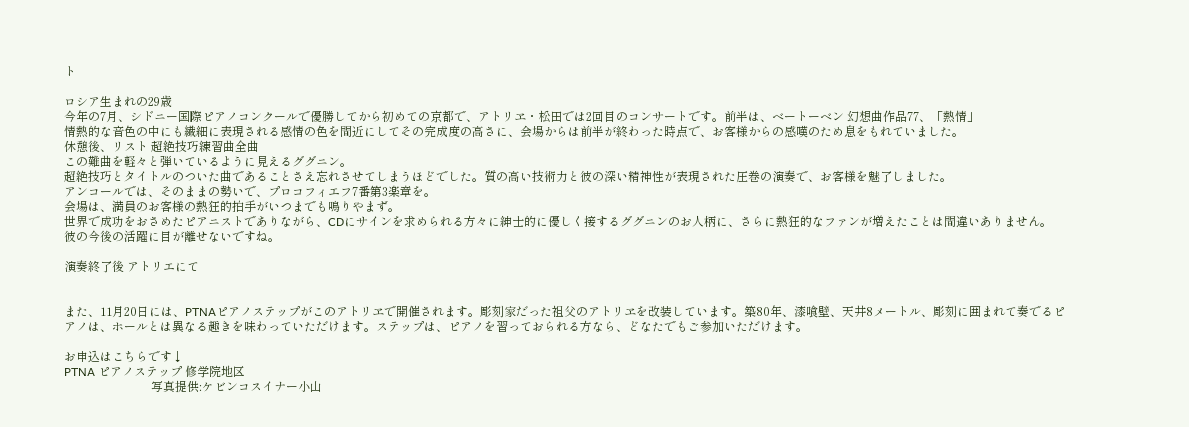ト

ロシア生まれの29歳
今年の7月、シドニー国際ピアノコンクールで優勝してから初めての京都で、アトリヱ・松田では2回目のコンサートです。前半は、ベートーベン 幻想曲作品77、「熱情」
情熱的な音色の中にも繊細に表現される感情の色を間近にしてその完成度の高さに、会場からは前半が終わった時点で、お客様からの感嘆のため息をもれていました。
休憩後、リスト 超絶技巧練習曲全曲
この難曲を軽々と弾いているように見えるググニン。
超絶技巧とタイトルのついた曲であることさえ忘れさせてしまうほどでした。質の高い技術力と彼の深い精神性が表現された圧巻の演奏で、お客様を魅了しました。
アンコールでは、そのままの勢いで、プロコフィエフ7番第3楽章を。
会場は、満員のお客様の熱狂的拍手がいつまでも鳴りやまず。
世界で成功をおさめたピアニストでありながら、CDにサインを求められる方々に紳士的に優しく接するググニンのお人柄に、さらに熱狂的なファンが増えたことは間違いありません。
彼の今後の活躍に目が離せないですね。

演奏終了後 アトリエにて


また、11月20日には、PTNAピアノステップがこのアトリヱで開催されます。彫刻家だった祖父のアトリヱを改装しています。築80年、漆喰壁、天井8メートル、彫刻に囲まれて奏でるピアノは、ホールとは異なる趣きを味わっていただけます。ステップは、ピアノを習っておられる方なら、どなたでもご参加いただけます。

お申込はこちらです↓
PTNA ピアノステップ 修学院地区
                             写真提供:ケビンコスイナー小山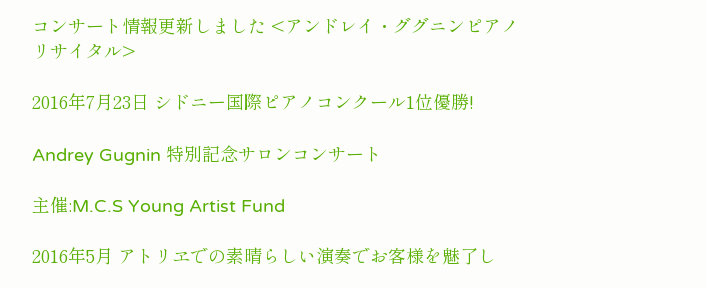コンサート情報更新しました <アンドレイ・ググニンピアノリサイタル>

2016年7月23日 シドニー国際ピアノコンクール1位優勝!

Andrey Gugnin 特別記念サロンコンサート

主催:M.C.S Young Artist Fund

2016年5月 アトリヱでの素晴らしい演奏でお客様を魅了し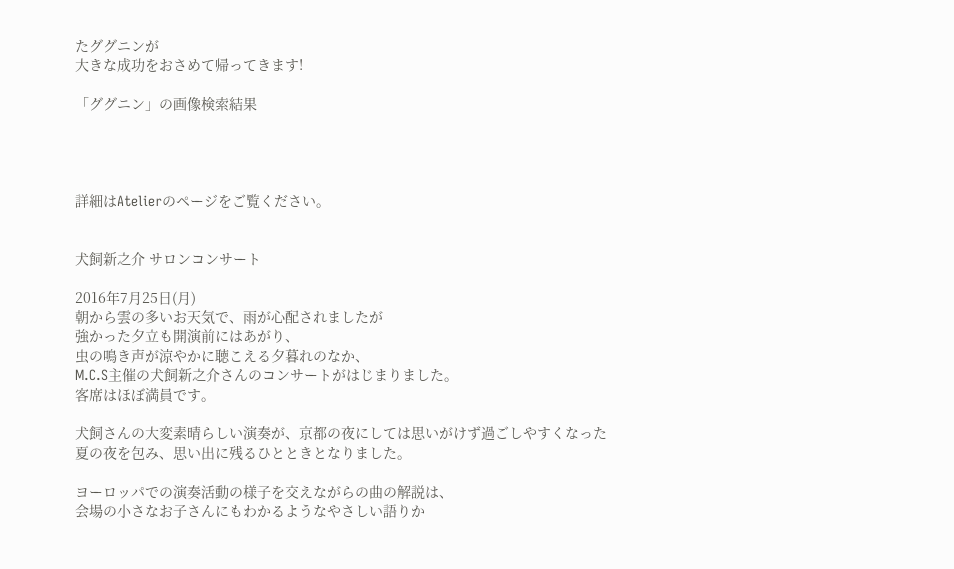たググニンが
大きな成功をおさめて帰ってきます!

「ググニン」の画像検索結果




詳細はAtelierのページをご覧ください。


犬飼新之介 サロンコンサート

2016年7月25日(月)
朝から雲の多いお天気で、雨が心配されましたが
強かった夕立も開演前にはあがり、
虫の鳴き声が涼やかに聴こえる夕暮れのなか、
M.C.S主催の犬飼新之介さんのコンサートがはじまりました。
客席はほぼ満員です。

犬飼さんの大変素晴らしい演奏が、京都の夜にしては思いがけず過ごしやすくなった
夏の夜を包み、思い出に残るひとときとなりました。

ヨーロッパでの演奏活動の様子を交えながらの曲の解説は、
会場の小さなお子さんにもわかるようなやさしい語りか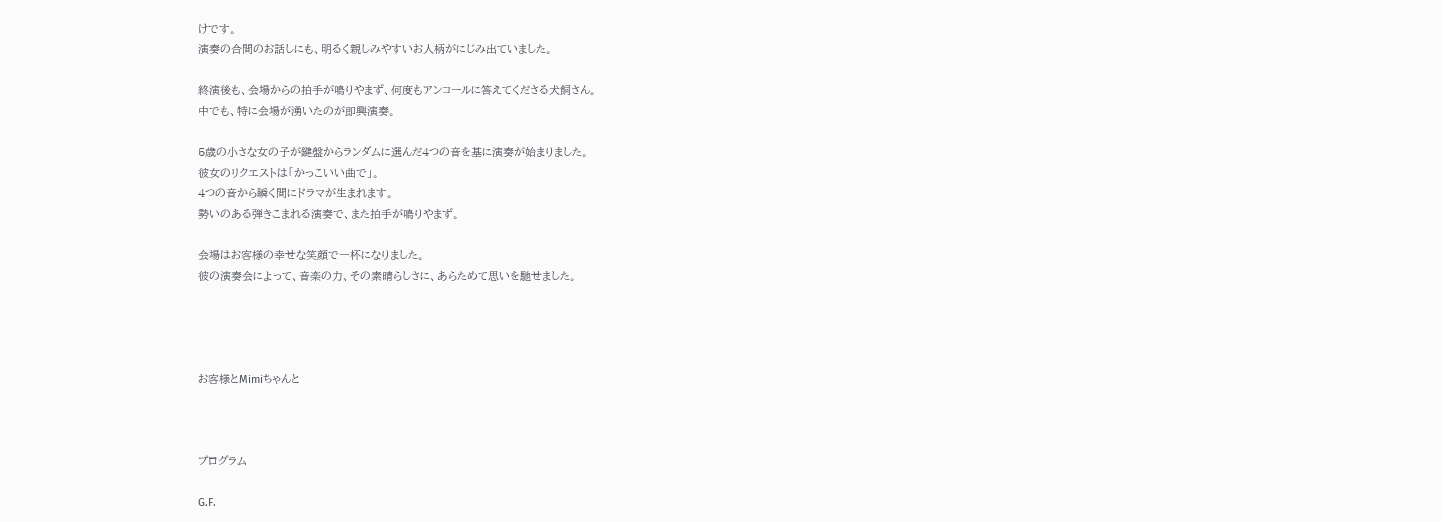けです。
演奏の合間のお話しにも、明るく親しみやすいお人柄がにじみ出ていました。

終演後も、会場からの拍手が鳴りやまず、何度もアンコールに答えてくださる犬飼さん。
中でも、特に会場が湧いたのが即興演奏。

5歳の小さな女の子が鍵盤からランダムに選んだ4つの音を基に演奏が始まりました。
彼女のリクエストは「かっこいい曲で」。
4つの音から瞬く間にドラマが生まれます。
勢いのある弾きこまれる演奏で、また拍手が鳴りやまず。

会場はお客様の幸せな笑顔で一杯になりました。
彼の演奏会によって、音楽の力、その素晴らしさに、あらためて思いを馳せました。




お客様とMimiちゃんと



プログラム

G.F.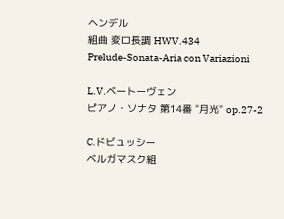ヘンデル
組曲 変ロ長調 HWV.434
Prelude-Sonata-Aria con Variazioni

L.V.ベートーヴェン
ピアノ・ソナタ 第14番 "月光" op.27-2

C.ドビュッシー
ベルガマスク組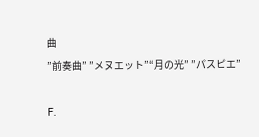曲
”前奏曲” ”メヌエット”“月の光” ”パスピエ”

F.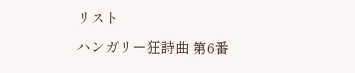リスト
ハンガリー狂詩曲 第6番